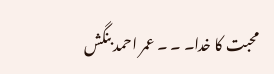محبت کا خدا۔ ۔ ۔ عمر احمد بنگش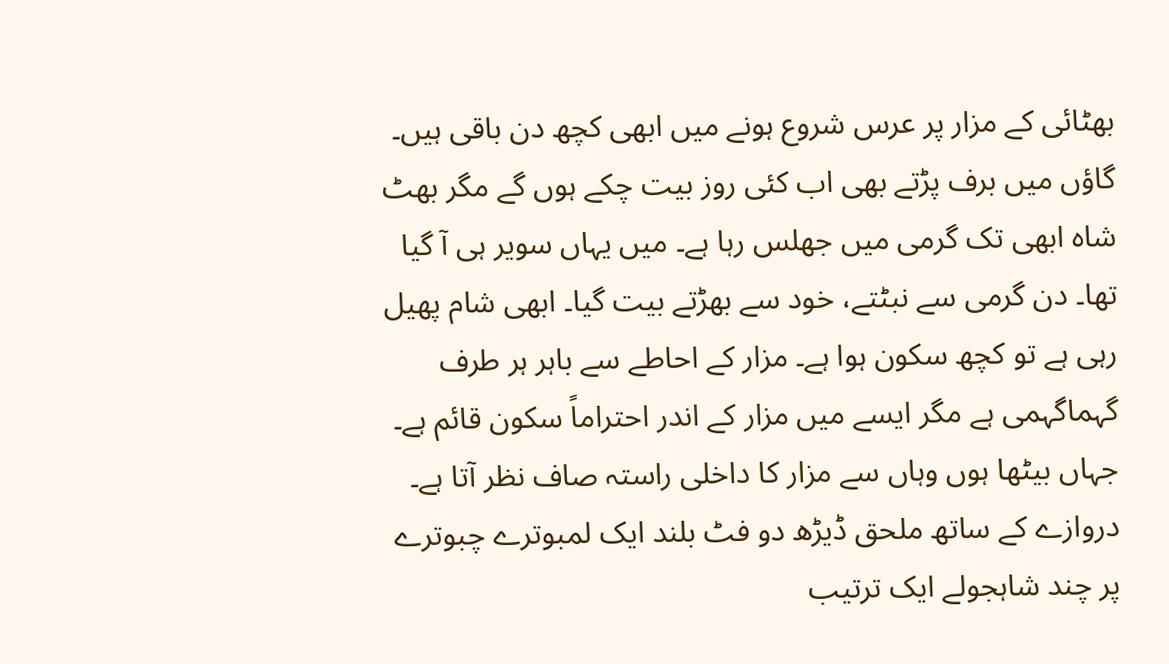بھٹائی کے مزار پر عرس شروع ہونے میں ابھی کچھ دن باقی ہیں۔ گاؤں میں برف پڑتے بھی اب کئی روز بیت چکے ہوں گے مگر بھٹ شاہ ابھی تک گرمی میں جھلس رہا ہے۔ میں یہاں سویر ہی آ گیا تھا۔ دن گرمی سے نبٹتے، خود سے بھڑتے بیت گیا۔ ابھی شام پھیل رہی ہے تو کچھ سکون ہوا ہے۔ مزار کے احاطے سے باہر ہر طرف گہماگہمی ہے مگر ایسے میں مزار کے اندر احتراماً سکون قائم ہے۔ جہاں بیٹھا ہوں وہاں سے مزار کا داخلی راستہ صاف نظر آتا ہے۔ دروازے کے ساتھ ملحق ڈیڑھ دو فٹ بلند ایک لمبوترے چبوترے پر چند شاہجولے ایک ترتیب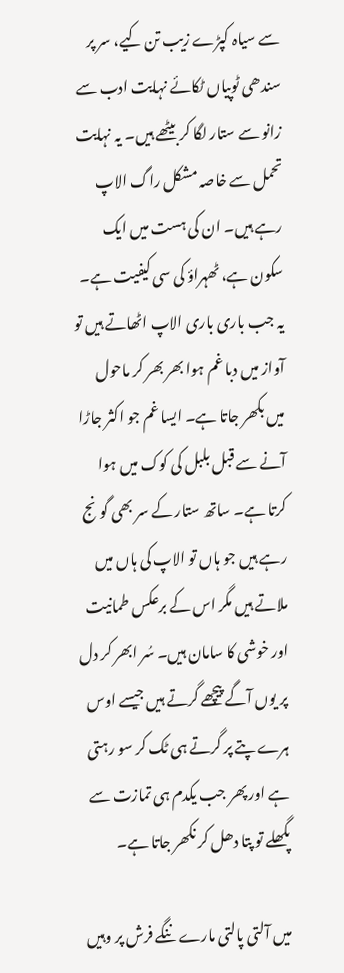سے سیاہ کپڑے زیب تن کیے، سر پر سندھی ٹوپیاں ٹکائے نہایت ادب سے زانو سے ستار لگا کر بیٹھے ہیں۔ یہ نہایت تحمل سے خاصہ مشکل راگ الاپ رہے ہیں۔ ان کی ہست میں ایک سکون ہے، ٹھہراؤ کی سی کیفیت ہے۔ یہ جب باری باری الاپ اٹھاتے ہیں تو آواز میں دبا غم ہوا بھر بھر کر ماحول میں بکھر جاتا ہے۔ ایسا غم جو اکثر جاڑا آنے سے قبل بلبل کی کوک میں ہوا کرتا ہے۔ ساتھ ستار کے سر بھی گونج رہے ہیں جو ہاں تو الاپ کی ہاں میں ملاتے ہیں مگر اس کے برعکس طمانیت اور خوشی کا سامان ہیں۔ سُر ابھر کر دل پر یوں آگے پیچھے گرتے ہیں جیسے اوس ہرے پتے پر گرتے ہی ٹک کر سو رہتی ہے اور پھر جب یکدم ہی تمازت سے پگھلے تو پتا دھل کر نکھر جاتا ہے۔

میں آلتی پالتی مارے ننگے فرش پر وہیں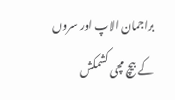براجمان الاپ اور سروں کے بیچ مچی کشمکش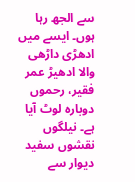سے الجھ رہا ہوں۔ ایسے میں ادھڑی داڑھی والا ادھیڑ عمر فقیر، رحموں دوبارہ لوٹ آیا ہے۔ نیلگوں نقشوں سفید دیوار سے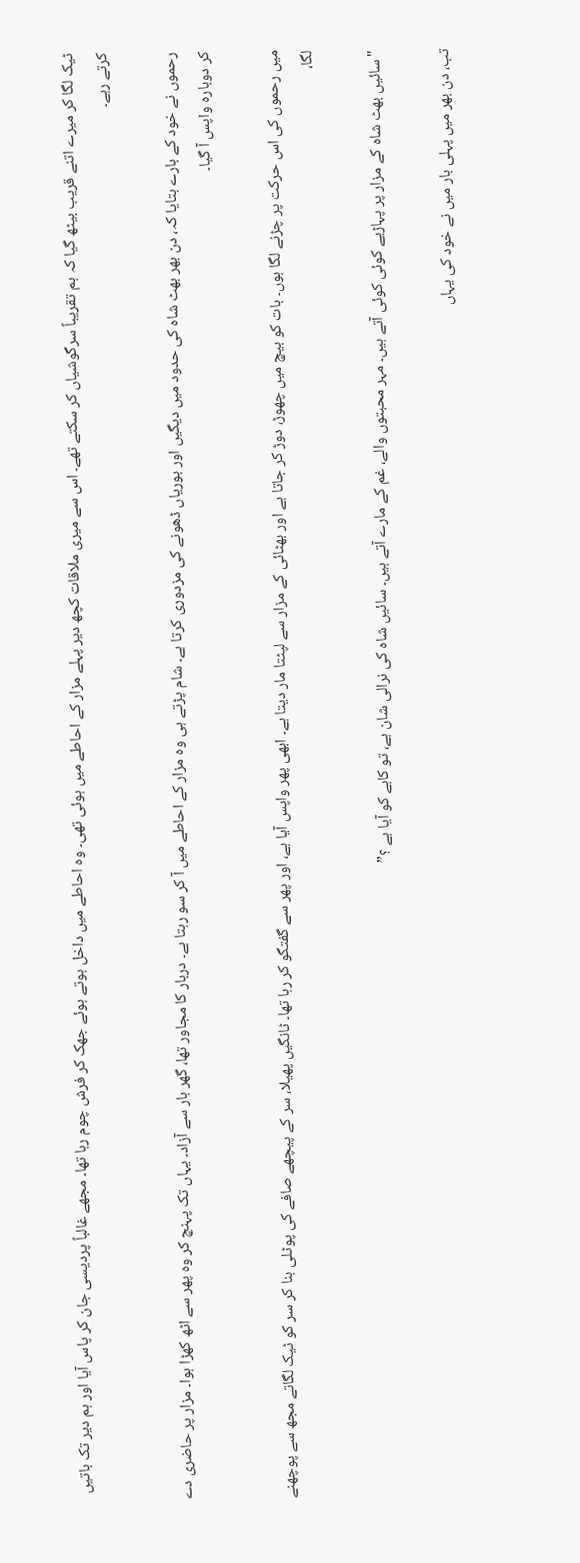ٹیک لگا کر میرے اتنے قریب بیٹھ گیا کہ ہم تقریباً سرگوشیاں کر سکتے تھے۔ اس سے میری ملاقات کچھ دیر پہلے مزار کے احاطے میں ہوئی تھی۔ وہ احاطے میں داخل ہوتے ہوئے جھک کر فرش چوم رہا تھا۔ مجھے غالباً پردیسی جان کر پاس آیا اور ہم دیر تک باتیں کرتے رہے۔

رحموں نے خود کے بارے بتایا کہ، دن بھر بھٹ شاہ کی حدود میں دیگیں اور بوریاں ڈھونے کی مزدوری کرتا ہے۔ شام پڑتے ہی وہ مزار کے احاطے میں آ کر سو رہتا ہے۔ دربار کا مجاور تھا، گھر بار سے آزاد۔ یہاں تک پہنچ کر وہ پھر سے اٹھ کھڑا ہوا۔ مزار پر حاضری دے کر دوبارہ واپس آ گیا۔

میں رحموں کی اس حرکت پر چڑنے لگا ہوں۔ بات کو بیچ میں چھوڑ، دوڑ کر جاتا ہے اور بھٹائی کے مزار سے لپٹتا مار دیتا ہے۔ ابھی پھر واپس آیا ہے، اور پھر سے گفتگو کر رہا تھا۔ ٹانگیں پھیلا، سر کے پیچھے صافے کی پوٹلی بنا کر سر کو ٹیک لگاتے مجھ سے پوچھنے لگا،

"سائیں بھٹ شاہ کے مزار پر پہاڑیے کوئی کوئی آتے ہیں۔ مہر محبتوں والے، غم کے مارے آتے ہیں۔ سائیں شاہ کی نرالی شان ہے، تو کاہے کو آیا ہے ؟”

تب، دن بھر میں پہلی بار میں نے خود کی یہاں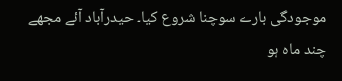موجودگی بارے سوچنا شروع کیا۔ حیدرآباد آئے مجھے چند ماہ ہو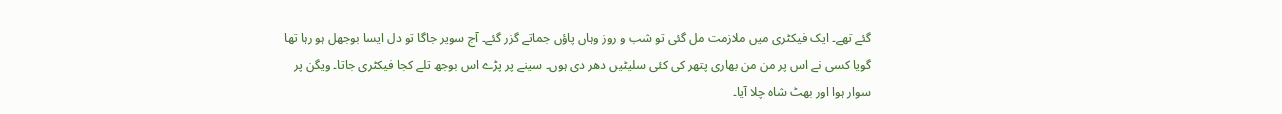گئے تھے۔ ایک فیکٹری میں ملازمت مل گئی تو شب و روز وہاں پاؤں جماتے گزر گئے۔ آج سویر جاگا تو دل ایسا بوجھل ہو رہا تھا گویا کسی نے اس پر من من بھاری پتھر کی کئی سلیٹیں دھر دی ہوں۔ سینے پر پڑے اس بوجھ تلے کجا فیکٹری جاتا۔ ویگن پر سوار ہوا اور بھٹ شاہ چلا آیا۔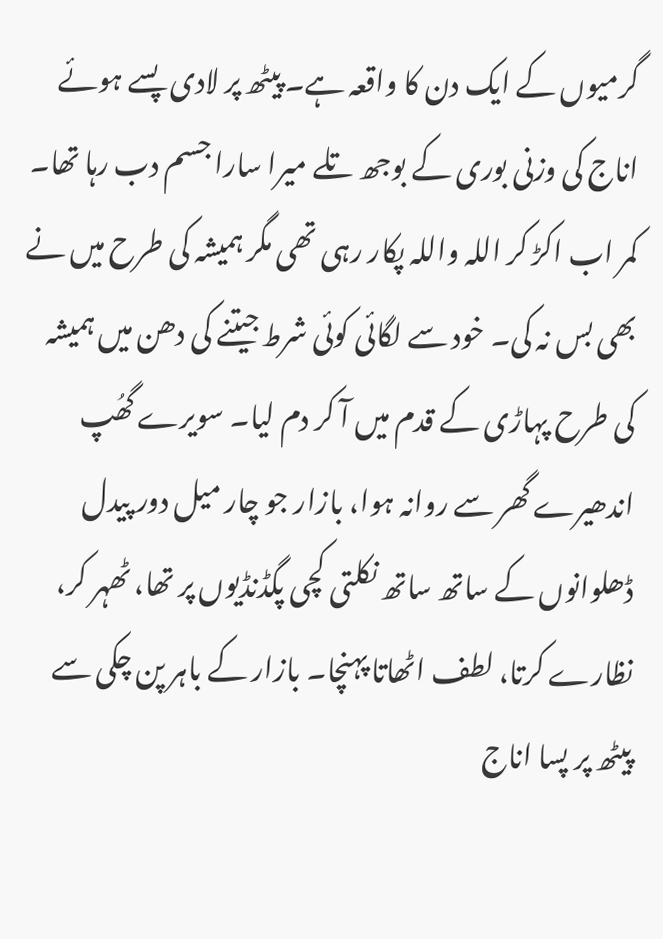گرمیوں کے ایک دن کا واقعہ ہے۔ پیٹھ پر لادی پسے ہوئے اناج کی وزنی بوری کے بوجھ تلے میرا سارا جسم دب رہا تھا۔ کمر اب اکڑ کر اللہ واللہ پکار رہی تھی مگر ہمیشہ کی طرح میں نے بھی بس نہ کی۔ خود سے لگائی کوئی شرط جیتنے کی دھن میں ہمیشہ کی طرح پہاڑی کے قدم میں آ کر دم لیا۔ سویرے گھُپ اندھیرے گھر سے روانہ ہوا، بازار جو چار میل دور پیدل ڈھلوانوں کے ساتھ ساتھ نکلتی کچی پگڈنڈیوں پر تھا، ٹھہر کر، نظارے کرتا، لطف اٹھاتا پہنچا۔ بازار کے باہر پن چکی سے پیٹھ پر پسا اناج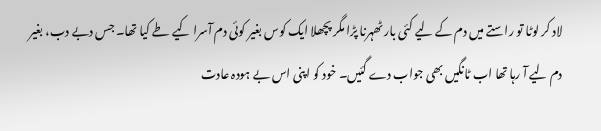لاد کر لوٹا تو راستے میں دم کے لیے کئی بار ٹھہرنا پڑا مگر پچھلا ایک کوس بغیر کوئی دم آسرا کیے طے کیا تھا۔ جس دبے دب، بغیر دم لیے آ رہا تھا اب ٹانگیں بھی جواب دے گئیں۔ خود کو اپنی اس بے ہودہ عادت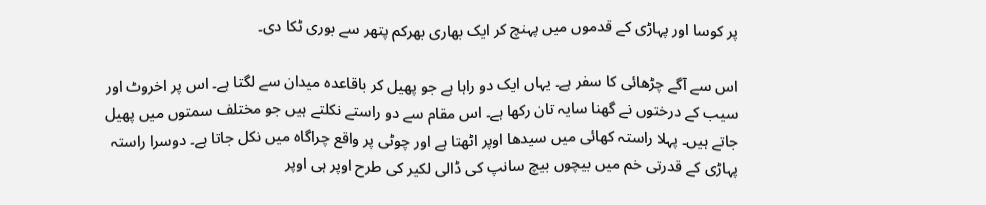پر کوسا اور پہاڑی کے قدموں میں پہنچ کر ایک بھاری بھرکم پتھر سے بوری ٹکا دی۔

اس سے آگے چڑھائی کا سفر ہے۔ یہاں ایک دو راہا ہے جو پھیل کر باقاعدہ میدان سے لگتا ہے۔ اس پر اخروٹ اور سیب کے درختوں نے گھنا سایہ تان رکھا ہے۔ اس مقام سے دو راستے نکلتے ہیں جو مختلف سمتوں میں پھیل جاتے ہیں۔ پہلا راستہ کھائی میں سیدھا اوپر اٹھتا ہے اور چوٹی پر واقع چراگاہ میں نکل جاتا ہے۔ دوسرا راستہ پہاڑی کے قدرتی خم میں بیچوں بیچ سانپ کی ڈالی لکیر کی طرح اوپر ہی اوپر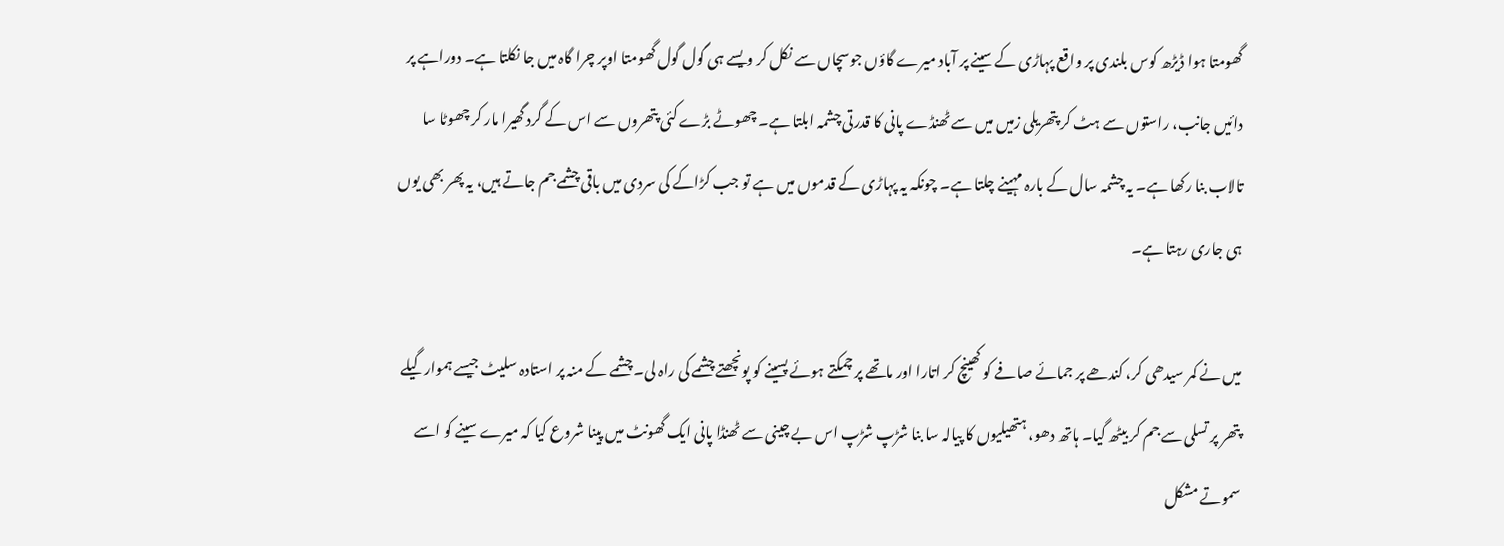گھومتا ہوا ڈیڑھ کوس بلندی پر واقع پہاڑی کے سینے پر آباد میرے گاؤں جوسچاں سے نکل کر ویسے ہی گول گول گھومتا اوپر چرا گاہ میں جا نکلتا ہے۔ دوراہے پر دائیں جانب، راستوں سے ہٹ کر پتھریلی زمیں میں سے ٹھنڈے پانی کا قدرتی چشمہ ابلتا ہے۔ چھوٹے بڑے کئی پتھروں سے اس کے گرد گھیرا مار کر چھوٹا سا تالاب بنا رکھا ہے۔ یہ چشمہ سال کے بارہ مہینے چلتا ہے۔ چونکہ یہ پہاڑی کے قدموں میں ہے تو جب کڑاکے کی سردی میں باقی چشمے جم جاتے ہیں، یہ پھر بھی یوں ہی جاری رہتا ہے۔

میں نے کمر سیدھی کر، کندھے پر جمائے صافے کو کھینچ کر اتارا اور ماتھے پر چمکتے ہوئے پسینے کو پونچھتے چشمے کی راہ لی۔ چشمے کے منہ پر استادہ سلیٹ جیسے ہموار گیلے پتھر پر تسلی سے جم کر بیٹھ گیا۔ ہاتھ دھو، ہتھیلیوں کا پیالہ سا بنا شڑپ شڑپ اس بے چینی سے ٹھنڈا پانی ایک گھونٹ میں پینا شروع کیا کہ میرے سینے کو اسے سموتے مشکل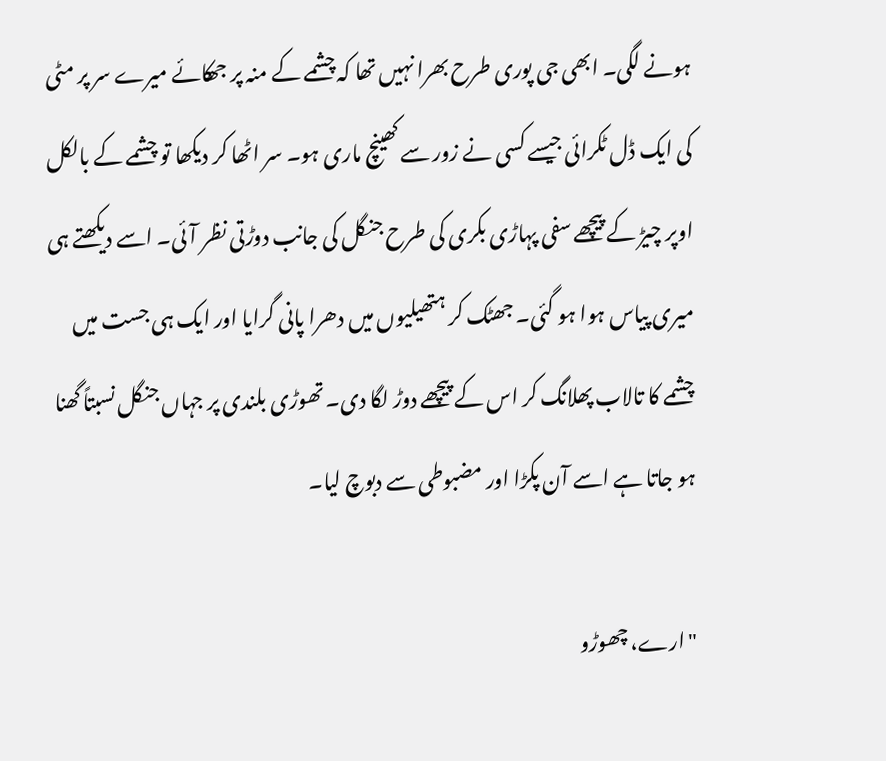ہونے لگی۔ ابھی جی پوری طرح بھرا نہیں تھا کہ چشمے کے منہ پر جھکائے میرے سر پر مٹی کی ایک ڈل ٹکرائی جیسے کسی نے زور سے کھینچ ماری ہو۔ سر اٹھا کر دیکھا تو چشمے کے بالکل اوپر چیڑ کے پیچھے سفی پہاڑی بکری کی طرح جنگل کی جانب دوڑتی نظر آئی۔ اسے دیکھتے ہی میری پیاس ہوا ہو گئی۔ جھٹک کر ہتھیلیوں میں دھرا پانی گرایا اور ایک ہی جست میں چشمے کا تالاب پھلانگ کر اس کے پیچھے دوڑ لگا دی۔ تھوڑی بلندی پر جہاں جنگل نسبتاً گھنا ہو جاتا ہے اسے آن پکڑا اور مضبوطی سے دبوچ لیا۔

"ارے، چھوڑو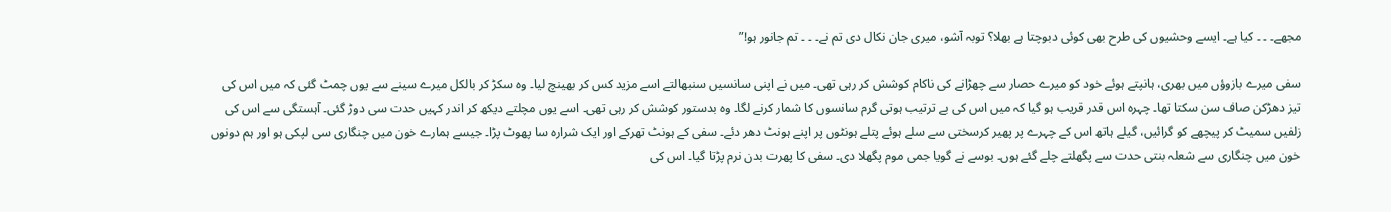مجھے۔ ۔ ۔ کیا ہے۔ ایسے وحشیوں کی طرح بھی کوئی دبوچتا ہے بھلا؟ توبہ آشو، میری جان نکال دی تم نے۔ ۔ ۔ تم جانور ہو!”

سفی میرے بازوؤں میں بھری، ہانپتے ہوئے خود کو میرے حصار سے چھڑانے کی ناکام کوشش کر رہی تھی۔ میں نے اپنی سانسیں سنبھالتے اسے مزید کس کر بھینچ لیا۔ وہ سکڑ کر بالکل میرے سینے سے یوں چمٹ گئی کہ میں اس کی تیز دھڑکن صاف سن سکتا تھا۔ چہرہ اس قدر قریب ہو گیا کہ میں اس کی بے ترتیب ہوتی گرم سانسوں کا شمار کرنے لگا۔ وہ بدستور کوشش کر رہی تھی۔ اسے یوں مچلتے دیکھ کر اندر کہیں حدت سی دوڑ گئی۔ آہستگی سے اس کی زلفیں سمیٹ کر پیچھے کو گرائیں، گیلے ہاتھ اس کے چہرے پر پھیر کرسختی سے سلے ہوئے پتلے ہونٹوں پر اپنے ہونٹ دھر دئے۔ سفی کے ہونٹ تھرکے اور ایک شرارہ سا پھوٹ پڑا۔ جیسے ہمارے خون میں چنگاری سی لپکی ہو اور ہم دونوں خون میں چنگاری سے شعلہ بنتی حدت سے پگھلتے چلے گئے ہوں۔ بوسے نے گویا جمی موم پگھلا دی۔ سفی کا پھرت بدن نرم پڑتا گیا۔ اس کی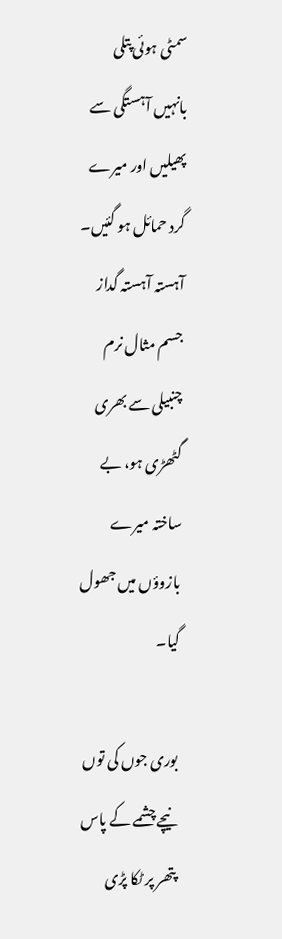سمٹی ہوئی پتلی بانہیں آہستگی سے پھیلیں اور میرے گرد حمائل ہو گئیں۔ آہستہ آہستہ گداز جسم مثال نرم چنبیلی سے بھری گٹھڑی ہو، بے ساختہ میرے بازوؤں میں جھول گیا۔

بوری جوں کی توں نیچے چشمے کے پاس پتھر پر ٹکا پڑی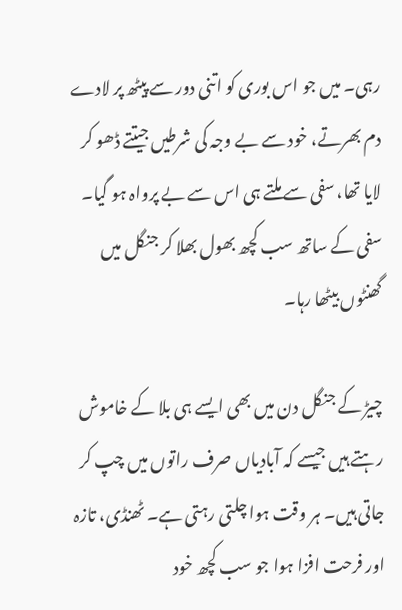رہی۔ میں جو اس بوری کو اتنی دور سے پیٹھ پر لادے دم بھرتے، خود سے بے وجہ کی شرطیں جیتتے ڈھو کر لایا تھا، سفی سے ملتے ہی اس سے بے پرواہ ہو گیا۔ سفی کے ساتھ سب کچھ بھول بھلا کر جنگل میں گھنٹوں بیٹھا رہا۔

چیڑ کے جنگل دن میں بھی ایسے ہی بلا کے خاموش رہتے ہیں جیسے کہ آبادیاں صرف راتوں میں چپ کر جاتی ہیں۔ ہر وقت ہوا چلتی رہتی ہے۔ ٹھنڈی، تازہ اور فرحت افزا ہوا جو سب کچھ خود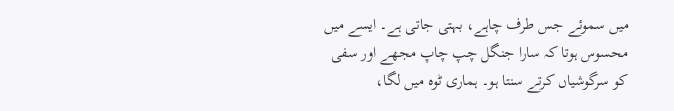میں سموئے جس طرف چاہے، بہتی جاتی ہے۔ ایسے میں محسوس ہوتا کہ سارا جنگل چپ چاپ مجھے اور سفی کو سرگوشیاں کرتے سنتا ہو۔ ہماری ٹوہ میں لگا،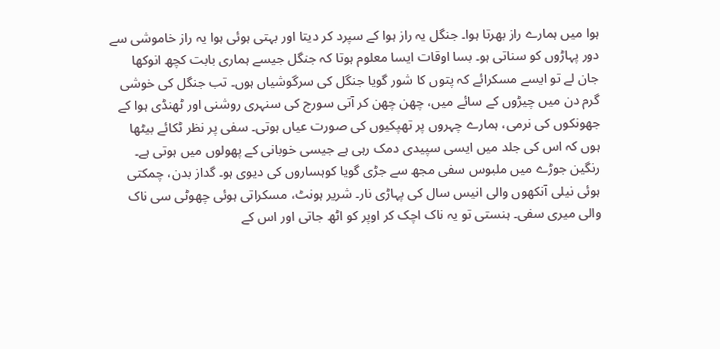ہوا میں ہمارے راز بھرتا ہوا۔ جنگل یہ راز ہوا کے سپرد کر دیتا اور بہتی ہوئی ہوا یہ راز خاموشی سے دور پہاڑوں کو سناتی ہو۔ بسا اوقات ایسا معلوم ہوتا کہ جنگل جیسے ہماری بابت کچھ انوکھا جان لے تو ایسے مسکرائے کہ پتوں کا شور گویا جنگل کی سرگوشیاں ہوں۔ تب جنگل کی خوشی گرم دن میں چیڑوں کے سائے میں، چھن چھن کر آتی سورج کی سنہری روشنی اور ٹھنڈی ہوا کے جھونکوں کی نرمی، ہمارے چہروں پر تھپکیوں کی صورت عیاں ہوتی۔ سفی پر نظر ٹکائے بیٹھا ہوں کہ اس کی جلد میں ایسی سپیدی دمک رہی ہے جیسی خوبانی کے پھولوں میں ہوتی ہے۔ رنگین جوڑے میں ملبوس سفی مجھ سے جڑی گویا کوہساروں کی دیوی ہو۔ گداز بدن، چمکتی ہوئی نیلی آنکھوں والی انیس سال کی پہاڑی نار۔ شریر ہونٹ، مسکراتی ہوئی چھوٹی سی ناک والی میری سفی۔ ہنستی تو یہ ناک اچک کر اوپر کو اٹھ جاتی اور اس کے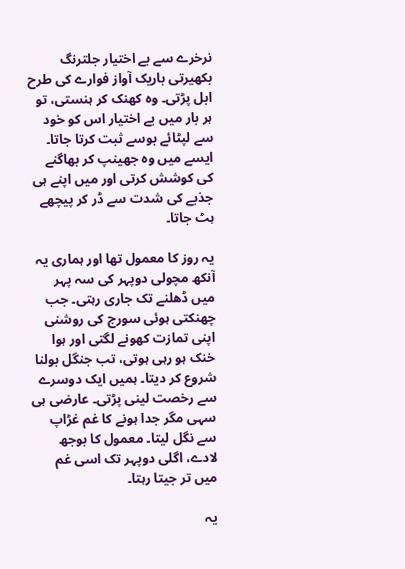نرخرے سے بے اختیار جلترنگ بکھیرتی باریک آواز فوارے کی طرح ابل پڑتی۔ وہ کھنک کر ہنستی، تو ہر بار میں بے اختیار اس کو خود سے لپٹائے بوسے ثبت کرتا جاتا۔ ایسے میں وہ جھینپ کر بھاگنے کی کوشش کرتی اور میں اپنے ہی جذبے کی شدت سے ڈر کر پیچھے ہٹ جاتا۔

یہ روز کا معمول تھا اور ہماری یہ آنکھ مچولی دوپہر کی سہ پہر میں ڈھلنے تک جاری رہتی۔ جب چھنکتی ہوئی سورج کی روشنی اپنی تمازت کھونے لگتی اور ہوا خنک ہو رہی ہوتی، تب جنگل بولنا شروع کر دیتا۔ ہمیں ایک دوسرے سے رخصت لینی پڑتی۔ عارضی ہی سہی مگر جدا ہونے کا غم غڑاپ سے نگل لیتا۔ معمول کا بوجھ لادے، اگلی دوپہر تک اسی غم میں تر جیتا رہتا۔

یہ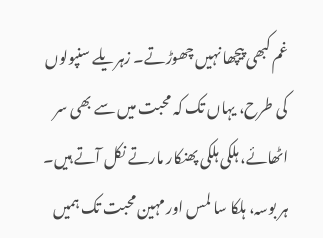غم کبھی پیچھا نہیں چھوڑتے۔ زہریلے سنپولوں کی طرح، یہاں تک کہ محبت میں سے بھی سر اٹھائے، ہلکی ہلکی پھنکار مارتے نکل آتے ہیں۔ ہر بوسہ، ہلکا سا لمس اور مہین محبت تک ہمیں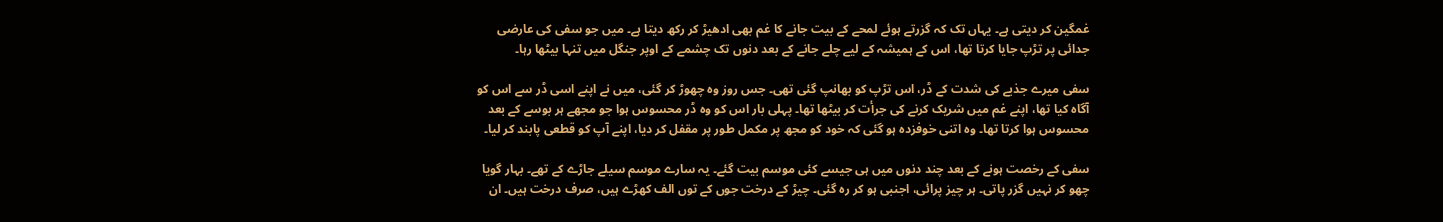غمگین کر دیتی ہے۔ یہاں تک کہ گزرتے ہوئے لمحے کے بیت جانے کا غم بھی ادھیڑ کر رکھ دیتا ہے۔ میں جو سفی کی عارضی جدائی پر تڑپ جایا کرتا تھا، اس کے ہمیشہ کے لیے چلے جانے کے بعد دنوں تک چشمے کے اوپر جنگل میں تنہا بیٹھا رہا۔

سفی میرے جذبے کی شدت کے ڈر، اس تڑپ کو بھانپ گئی تھی۔ جس روز وہ چھوڑ کر گئی، میں نے اپنے اسی ڈر سے اس کو آگاہ کیا تھا، اپنے غم میں شریک کرنے کی جرأت کر بیٹھا تھا۔ پہلی بار اس کو وہ ڈر محسوس ہوا جو مجھے ہر بوسے کے بعد محسوس ہوا کرتا تھا۔ وہ اتنی خوفزدہ ہو گئی کہ خود کو مجھ پر مکمل طور پر مقفل کر دیا، اپنے آپ کو قطعی پابند کر لیا۔

سفی کے رخصت ہونے کے بعد چند دنوں میں ہی جیسے کئی موسم بیت گئے۔ یہ سارے موسم سیلے جاڑے کے تھے۔ بہار گویا چھو کر نہیں گزر پاتی۔ ہر چیز پرائی، اجنبی ہو کر رہ گئی۔ چیڑ کے درخت جوں کے توں الف کھڑے ہیں، صرف درخت ہیں۔ ان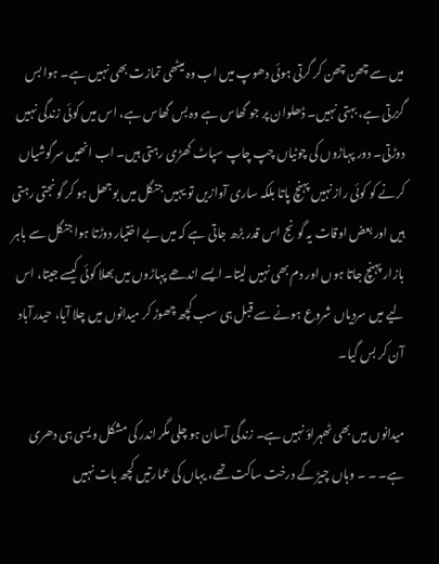میں سے چھن چھن کر گرتی ہوئی دھوپ میں اب وہ میٹھی تمازت بھی نہیں ہے۔ ہوا بس گزرتی ہے، بہتی نہیں۔ ڈھلوان پر جو گھاس ہے وہ بس گھاس ہے، اس میں کوئی زندگی نہیں دوڑتی۔ دور پہاڑوں کی چوٹیاں چپ چاپ سپاٹ کھڑی رہتی ہیں۔ اب انھیں سرگوشیاں کرنے کو کوئی راز نہیں پہنچ پاتا بلکہ ساری آوازیں تو یہیں جنگل میں بوجھل ہو کر گونجتی رہتی ہیں اور بعض اوقات یہ گونج اس قدر بڑھ جاتی ہے کہ میں بے اختیار دوڑتا ہوا جنگل سے باہر بازار پہنچ جاتا ہوں اور دم بھی نہیں لیتا۔ ایسے اندھے پہاڑوں میں بھلا کوئی کیسے جیتا، اس لیے میں سردیاں شروع ہونے سے قبل ہی سب کچھ چھوڑ کر میدانوں میں چلا آیا، حیدرآباد آن کر بس گیا۔

میدانوں میں بھی ٹھہراؤ نہیں ہے۔ زندگی آسان ہو چلی مگر اندر کی مشکل ویسی ہی دھری ہے۔ ۔ ۔ وہاں چیڑ کے درخت ساکت تھے، یہاں کی عمارتیں کچھ بات نہیں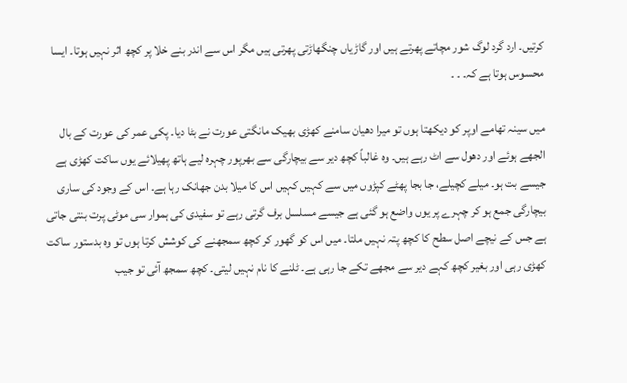کرتیں۔ ارد گرد لوگ شور مچاتے پھرتے ہیں اور گاڑیاں چنگھاڑتی پھرتی ہیں مگر اس سے اندر بنے خلا پر کچھ اثر نہیں ہوتا۔ ایسا محسوس ہوتا ہے کہ۔ ۔ ۔

میں سینہ تھامے اوپر کو دیکھتا ہوں تو میرا دھیان سامنے کھڑی بھیک مانگتی عورت نے بٹا دیا۔ پکی عمر کی عورت کے بال الجھے ہوئے اور دھول سے اٹ رہے ہیں۔ وہ غالباً کچھ دیر سے بیچارگی سے بھرپور چہرہ لیے ہاتھ پھیلائے یوں ساکت کھڑی ہے جیسے بت ہو۔ میلے کچیلے، جا بجا پھٹے کپڑوں میں سے کہیں کہیں اس کا میلا بدن جھانک رہا ہے۔ اس کے وجود کی ساری بیچارگی جمع ہو کر چہرے پر یوں واضع ہو گئی ہے جیسے مسلسل برف گرتی رہے تو سفیدی کی ہموار سی موٹی پرت بنتی جاتی ہے جس کے نیچے اصل سطح کا کچھ پتہ نہیں ملتا۔ میں اس کو گھور کر کچھ سمجھنے کی کوشش کرتا ہوں تو وہ بدستور ساکت کھڑی رہی اور بغیر کچھ کہے دیر سے مجھے تکے جا رہی ہے۔ ٹلنے کا نام نہیں لیتی۔ کچھ سمجھ آئی تو جیب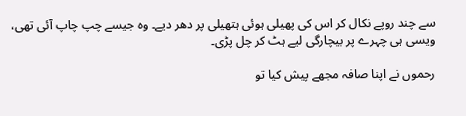سے چند روپے نکال کر اس کی پھیلی ہوئی ہتھیلی پر دھر دیے۔ وہ جیسے چپ چاپ آئی تھی، ویسی ہی چہرے پر بیچارگی لیے ہٹ کر چل پڑی۔

رحموں نے اپنا صافہ مجھے پیش کیا تو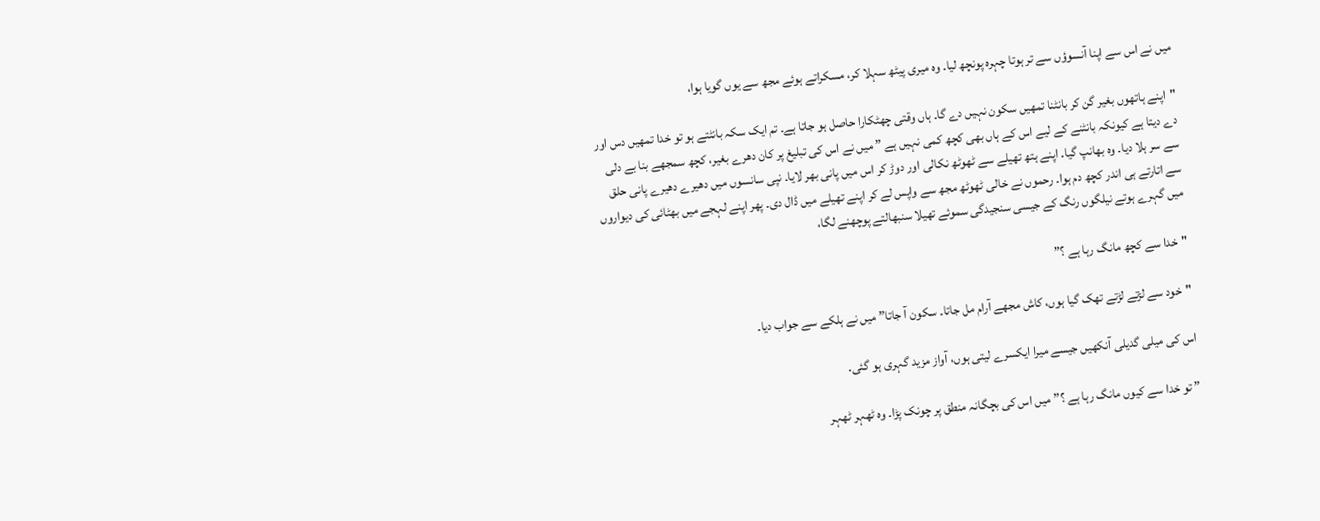میں نے اس سے اپنا آنسوؤں سے تر ہوتا چہرہ پونچھ لیا۔ وہ میری پیٹھ سہلا کر، مسکراتے ہوئے مجھ سے یوں گویا ہوا،

"اپنے ہاتھوں بغیر گن کر بانٹنا تمھیں سکون نہیں دے گا۔ ہاں وقتی چھٹکارا حاصل ہو جاتا ہے۔ تم ایک سکہ بانٹتے ہو تو خدا تمھیں دس اور دے دیتا ہے کیونکہ بانٹنے کے لیے اس کے ہاں بھی کچھ کمی نہیں ہے ” میں نے اس کی تبلیغ پر کان دھرے بغیر، کچھ سمجھے بنا بے دلی سے سر ہلا دیا۔ وہ بھانپ گیا۔ اپنے ہتھ تھیلے سے ٹھوٹھ نکالی اور دوڑ کر اس میں پانی بھر لایا۔ نپی سانسوں میں دھیرے دھیرے پانی حلق سے اتارتے ہی اندر کچھ دم ہوا۔ رحموں نے خالی ٹھوٹھ مجھ سے واپس لے کر اپنے تھیلے میں ڈال دی۔ پھر اپنے لہجے میں بھٹائی کی دیواروں میں گہرے ہوتے نیلگوں رنگ کے جیسی سنجیدگی سموئے تھیلا سنبھالتے پوچھنے لگا،

"خدا سے کچھ مانگ رہا ہے ؟”

"خود سے لڑتے لڑتے تھک گیا ہوں، کاش مجھے آرام مل جاتا۔ سکون آ جاتا” میں نے ہلکے سے جواب دیا۔

اس کی میلی گدیلی آنکھیں جیسے میرا ایکسرے لیتی ہوں، آواز مزید گہری ہو گئی۔

” تو خدا سے کیوں مانگ رہا ہے ؟” میں اس کی بچگانہ منطق پر چونک پڑا۔ وہ ٹھہر ٹھہر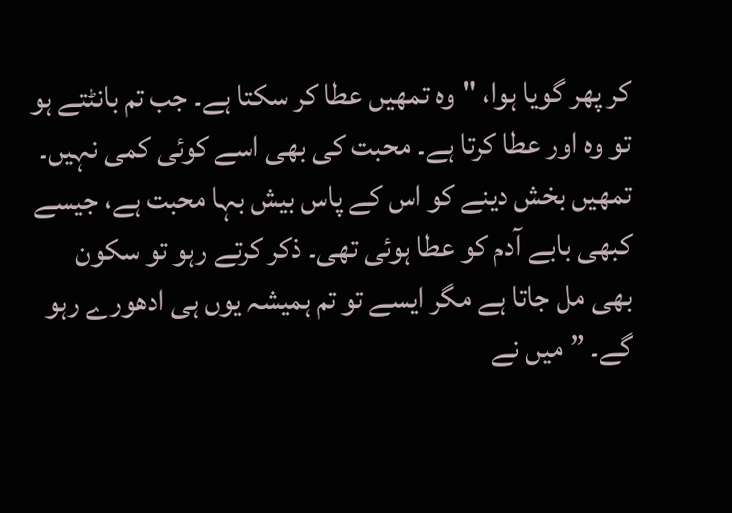کر پھر گویا ہوا، "وہ تمھیں عطا کر سکتا ہے۔ جب تم بانٹتے ہو تو وہ اور عطا کرتا ہے۔ محبت کی بھی اسے کوئی کمی نہیں۔ تمھیں بخش دینے کو اس کے پاس بیش بہا محبت ہے، جیسے کبھی بابے آدم کو عطا ہوئی تھی۔ ذکر کرتے رہو تو سکون بھی مل جاتا ہے مگر ایسے تو تم ہمیشہ یوں ہی ادھورے رہو گے۔ ” میں نے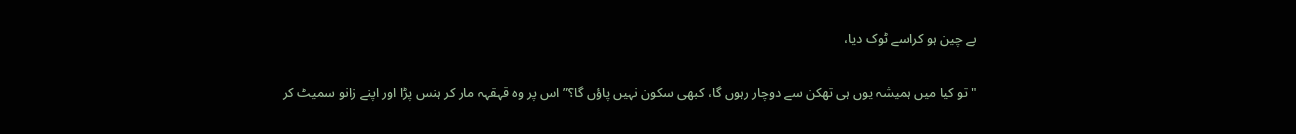بے چین ہو کراسے ٹوک دیا،

"تو کیا میں ہمیشہ یوں ہی تھکن سے دوچار رہوں گا، کبھی سکون نہیں پاؤں گا؟” اس پر وہ قہقہہ مار کر ہنس پڑا اور اپنے زانو سمیٹ کر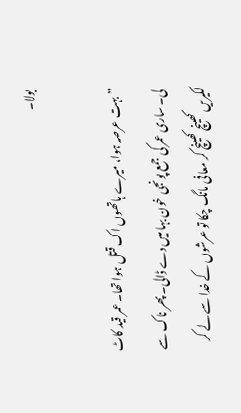بولا۔

” بہت عرصہ ہوا، میرے ہاتھوں اک قتل ہوا تھا۔ عمر قید کاٹ لی۔ ساری عمر کی جمع پونجی خون بہا میں دے ڈالی۔ پھر ناک سے لکیریں کھینچ کھینچ کر معافی مانگ چکا تو عرشوں کے خدا سے لے کر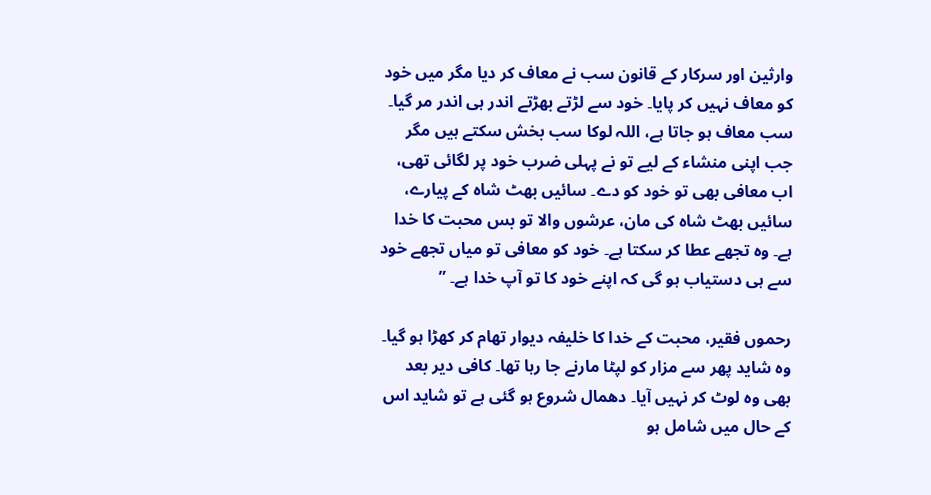وارثین اور سرکار کے قانون سب نے معاف کر دیا مگر میں خود کو معاف نہیں کر پایا۔ خود سے لڑتے بھڑتے اندر ہی اندر مر گیا۔ سب معاف ہو جاتا ہے، اللہ لوکا سب بخش سکتے ہیں مگر جب اپنی منشاء کے لیے تو نے پہلی ضرب خود پر لگائی تھی، اب معافی بھی تو خود کو دے۔ سائیں بھٹ شاہ کے پیارے، سائیں بھٹ شاہ کی مان، عرشوں والا تو بس محبت کا خدا ہے۔ وہ تجھے عطا کر سکتا ہے۔ خود کو معافی تو میاں تجھے خود سے ہی دستیاب ہو گی کہ اپنے خود کا تو آپ خدا ہے۔ ”

رحموں فقیر، محبت کے خدا کا خلیفہ دیوار تھام کر کھڑا ہو گیا۔ وہ شاید پھر سے مزار کو لپٹا مارنے جا رہا تھا۔ کافی دیر بعد بھی وہ لوٹ کر نہیں آیا۔ دھمال شروع ہو گئی ہے تو شاید اس کے حال میں شامل ہو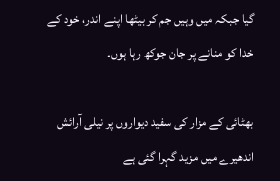گیا جبکہ میں وہیں جم کر بیٹھا اپنے اندر، خود کے خدا کو منانے پر جان جوکھ رہا ہوں۔

بھٹائی کے مزار کی سفید دیواروں پر نیلی آرائش اندھیرے میں مزید گہرا گئی ہے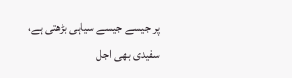پر جیسے جیسے سیاہی بڑھتی ہے، سفیدی بھی اجل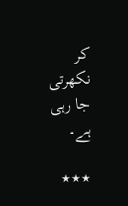کر نکھرتی جا رہی ہے۔

٭٭٭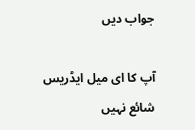جواب دیں

آپ کا ای میل ایڈریس شائع نہیں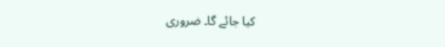کیا جائے گا۔ ضروری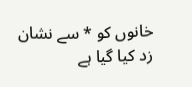خانوں کو * سے نشان زد کیا گیا ہے